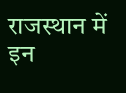राजस्थान में इन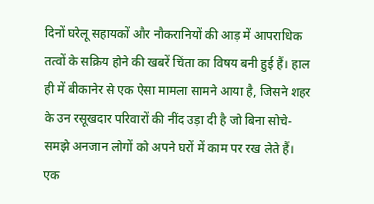दिनों घरेलू सहायकों और नौकरानियों की आड़ में आपराधिक तत्वों के सक्रिय होने की खबरें चिंता का विषय बनी हुई हैं। हाल ही में बीकानेर से एक ऐसा मामला सामने आया है, जिसने शहर के उन रसूखदार परिवारों की नींद उड़ा दी है जो बिना सोचे-समझे अनजान लोगों को अपने घरों में काम पर रख लेते हैं। एक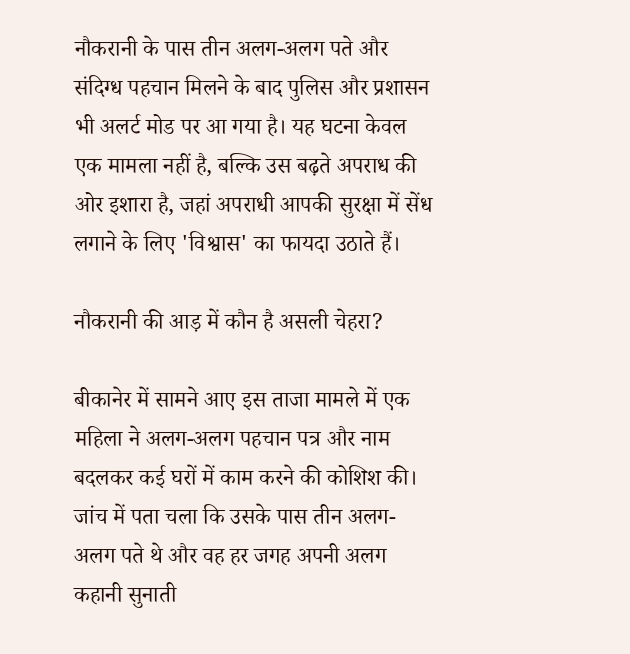नौकरानी के पास तीन अलग-अलग पते और संदिग्ध पहचान मिलने के बाद पुलिस और प्रशासन भी अलर्ट मोड पर आ गया है। यह घटना केवल एक मामला नहीं है, बल्कि उस बढ़ते अपराध की ओर इशारा है, जहां अपराधी आपकी सुरक्षा में सेंध लगाने के लिए 'विश्वास' का फायदा उठाते हैं।

नौकरानी की आड़ में कौन है असली चेहरा?

बीकानेर में सामने आए इस ताजा मामले में एक महिला ने अलग-अलग पहचान पत्र और नाम बदलकर कई घरों में काम करने की कोशिश की। जांच में पता चला कि उसके पास तीन अलग-अलग पते थे और वह हर जगह अपनी अलग कहानी सुनाती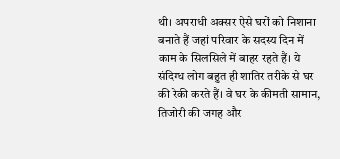थी। अपराधी अक्सर ऐसे घरों को निशाना बनाते हैं जहां परिवार के सदस्य दिन में काम के सिलसिले में बाहर रहते हैं। ये संदिग्ध लोग बहुत ही शातिर तरीके से घर की रेकी करते हैं। वे घर के कीमती सामान, तिजोरी की जगह और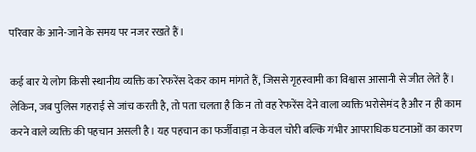परिवार के आने-जाने के समय पर नजर रखते हैं।

कई बार ये लोग किसी स्थानीय व्यक्ति का रेफरेंस देकर काम मांगते हैं, जिससे गृहस्वामी का विश्वास आसानी से जीत लेते हैं। लेकिन, जब पुलिस गहराई से जांच करती है, तो पता चलता है कि न तो वह रेफरेंस देने वाला व्यक्ति भरोसेमंद है और न ही काम करने वाले व्यक्ति की पहचान असली है। यह पहचान का फर्जीवाड़ा न केवल चोरी बल्कि गंभीर आपराधिक घटनाओं का कारण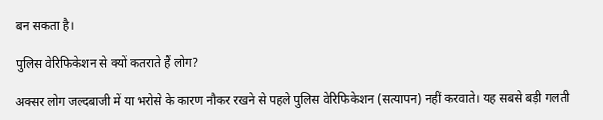बन सकता है।

पुलिस वेरिफिकेशन से क्यों कतराते हैं लोग?

अक्सर लोग जल्दबाजी में या भरोसे के कारण नौकर रखने से पहले पुलिस वेरिफिकेशन (सत्यापन) नहीं करवाते। यह सबसे बड़ी गलती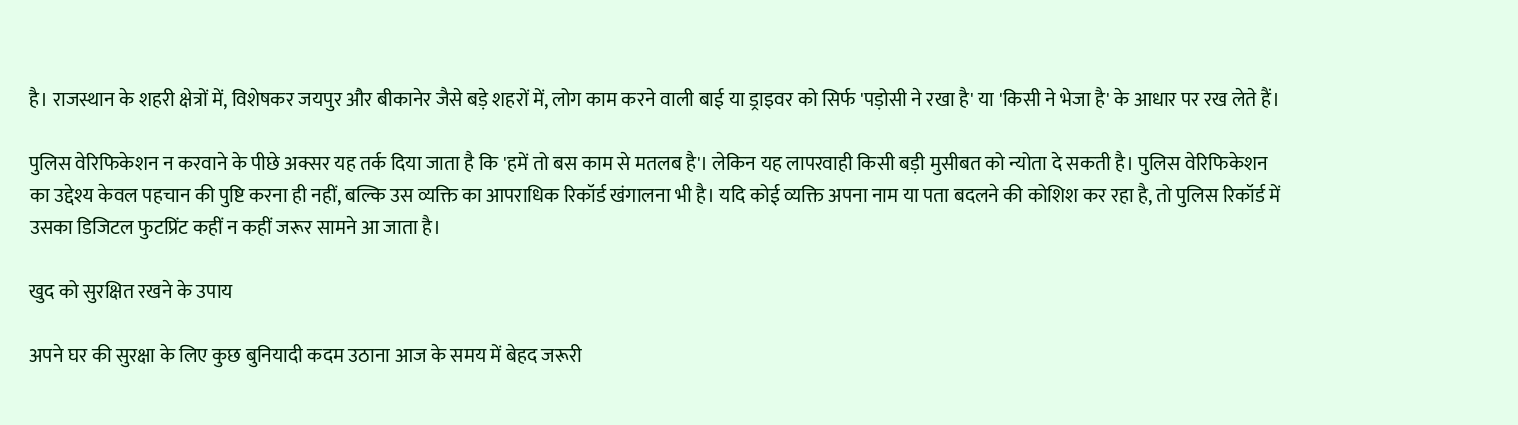है। राजस्थान के शहरी क्षेत्रों में, विशेषकर जयपुर और बीकानेर जैसे बड़े शहरों में, लोग काम करने वाली बाई या ड्राइवर को सिर्फ 'पड़ोसी ने रखा है' या 'किसी ने भेजा है' के आधार पर रख लेते हैं।

पुलिस वेरिफिकेशन न करवाने के पीछे अक्सर यह तर्क दिया जाता है कि 'हमें तो बस काम से मतलब है'। लेकिन यह लापरवाही किसी बड़ी मुसीबत को न्योता दे सकती है। पुलिस वेरिफिकेशन का उद्देश्य केवल पहचान की पुष्टि करना ही नहीं, बल्कि उस व्यक्ति का आपराधिक रिकॉर्ड खंगालना भी है। यदि कोई व्यक्ति अपना नाम या पता बदलने की कोशिश कर रहा है, तो पुलिस रिकॉर्ड में उसका डिजिटल फुटप्रिंट कहीं न कहीं जरूर सामने आ जाता है।

खुद को सुरक्षित रखने के उपाय

अपने घर की सुरक्षा के लिए कुछ बुनियादी कदम उठाना आज के समय में बेहद जरूरी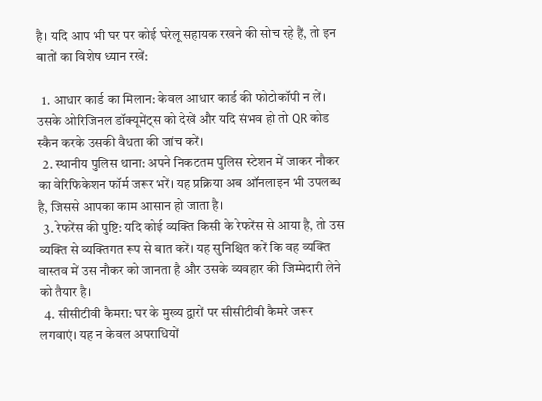है। यदि आप भी घर पर कोई घरेलू सहायक रखने की सोच रहे हैं, तो इन बातों का विशेष ध्यान रखें:

  1. आधार कार्ड का मिलान: केवल आधार कार्ड की फोटोकॉपी न लें। उसके ओरिजिनल डॉक्यूमेंट्स को देखें और यदि संभव हो तो QR कोड स्कैन करके उसकी वैधता की जांच करें।
  2. स्थानीय पुलिस थाना: अपने निकटतम पुलिस स्टेशन में जाकर नौकर का वेरिफिकेशन फॉर्म जरूर भरें। यह प्रक्रिया अब ऑनलाइन भी उपलब्ध है, जिससे आपका काम आसान हो जाता है।
  3. रेफरेंस की पुष्टि: यदि कोई व्यक्ति किसी के रेफरेंस से आया है, तो उस व्यक्ति से व्यक्तिगत रूप से बात करें। यह सुनिश्चित करें कि वह व्यक्ति वास्तव में उस नौकर को जानता है और उसके व्यवहार की जिम्मेदारी लेने को तैयार है।
  4. सीसीटीवी कैमरा: घर के मुख्य द्वारों पर सीसीटीवी कैमरे जरूर लगवाएं। यह न केवल अपराधियों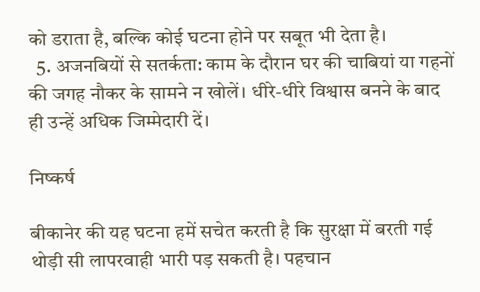को डराता है, बल्कि कोई घटना होने पर सबूत भी देता है।
  5. अजनबियों से सतर्कता: काम के दौरान घर की चाबियां या गहनों की जगह नौकर के सामने न खोलें। धीरे-धीरे विश्वास बनने के बाद ही उन्हें अधिक जिम्मेदारी दें।

निष्कर्ष

बीकानेर की यह घटना हमें सचेत करती है कि सुरक्षा में बरती गई थोड़ी सी लापरवाही भारी पड़ सकती है। पहचान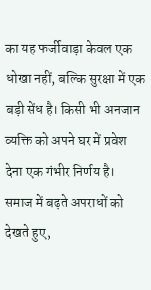का यह फर्जीवाड़ा केवल एक धोखा नहीं, बल्कि सुरक्षा में एक बड़ी सेंध है। किसी भी अनजान व्यक्ति को अपने घर में प्रवेश देना एक गंभीर निर्णय है। समाज में बढ़ते अपराधों को देखते हुए,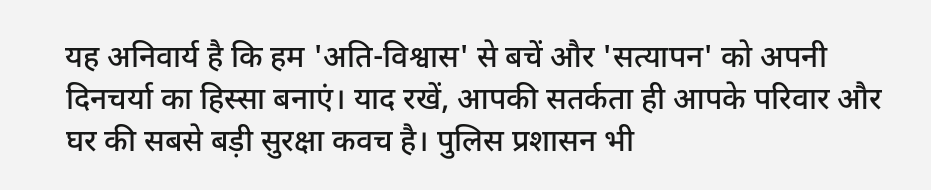यह अनिवार्य है कि हम 'अति-विश्वास' से बचें और 'सत्यापन' को अपनी दिनचर्या का हिस्सा बनाएं। याद रखें, आपकी सतर्कता ही आपके परिवार और घर की सबसे बड़ी सुरक्षा कवच है। पुलिस प्रशासन भी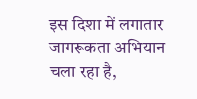इस दिशा में लगातार जागरूकता अभियान चला रहा है,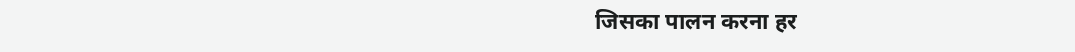जिसका पालन करना हर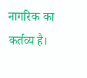नागरिक का कर्तव्य है।